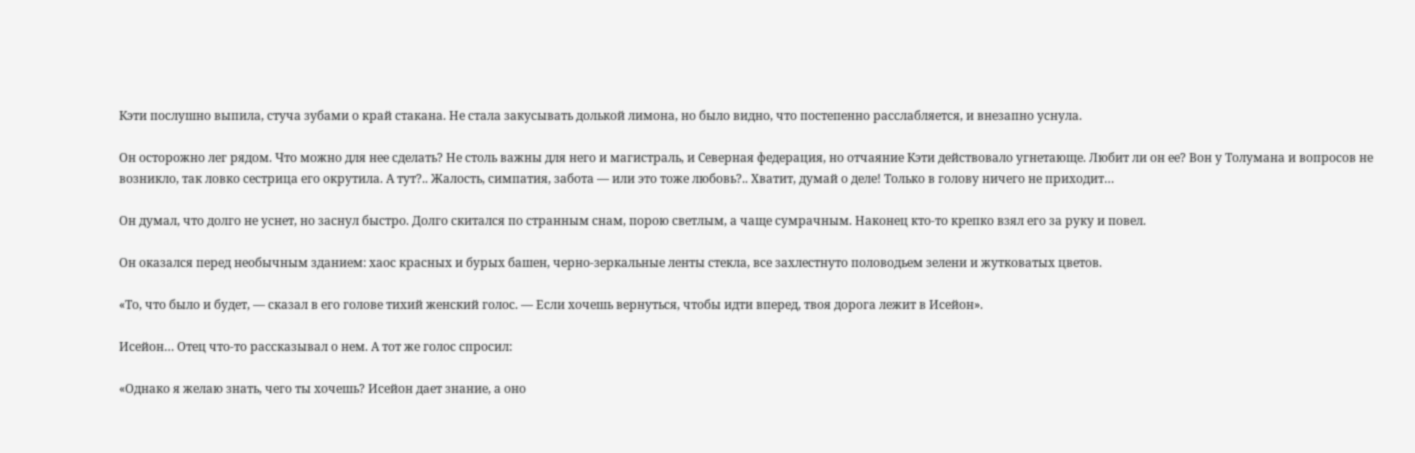Кэти послушно выпила, стуча зубами о край стакана. Не стала закусывать долькой лимона, но было видно, что постепенно расслабляется, и внезапно уснула.

Он осторожно лег рядом. Что можно для нее сделать? Не столь важны для него и магистраль, и Северная федерация, но отчаяние Кэти действовало угнетающе. Любит ли он ее? Вон у Толумана и вопросов не возникло, так ловко сестрица его окрутила. А тут?.. Жалость, симпатия, забота — или это тоже любовь?.. Хватит, думай о деле! Только в голову ничего не приходит…

Он думал, что долго не уснет, но заснул быстро. Долго скитался по странным снам, порою светлым, а чаще сумрачным. Наконец кто-то крепко взял его за руку и повел.

Он оказался перед необычным зданием: хаос красных и бурых башен, черно-зеркальные ленты стекла, все захлестнуто половодьем зелени и жутковатых цветов.

«То, что было и будет, — сказал в его голове тихий женский голос. — Если хочешь вернуться, чтобы идти вперед, твоя дорога лежит в Исейон».

Исейон… Отец что-то рассказывал о нем. А тот же голос спросил:

«Однако я желаю знать, чего ты хочешь? Исейон дает знание, а оно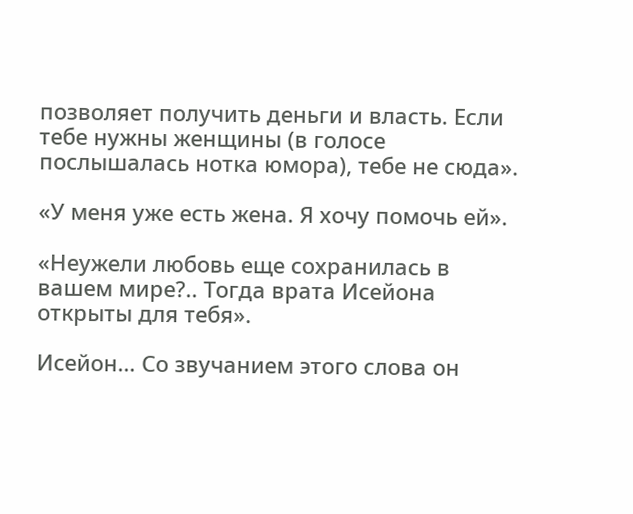позволяет получить деньги и власть. Если тебе нужны женщины (в голосе послышалась нотка юмора), тебе не сюда».

«У меня уже есть жена. Я хочу помочь ей».

«Неужели любовь еще сохранилась в вашем мире?.. Тогда врата Исейона открыты для тебя».

Исейон… Со звучанием этого слова он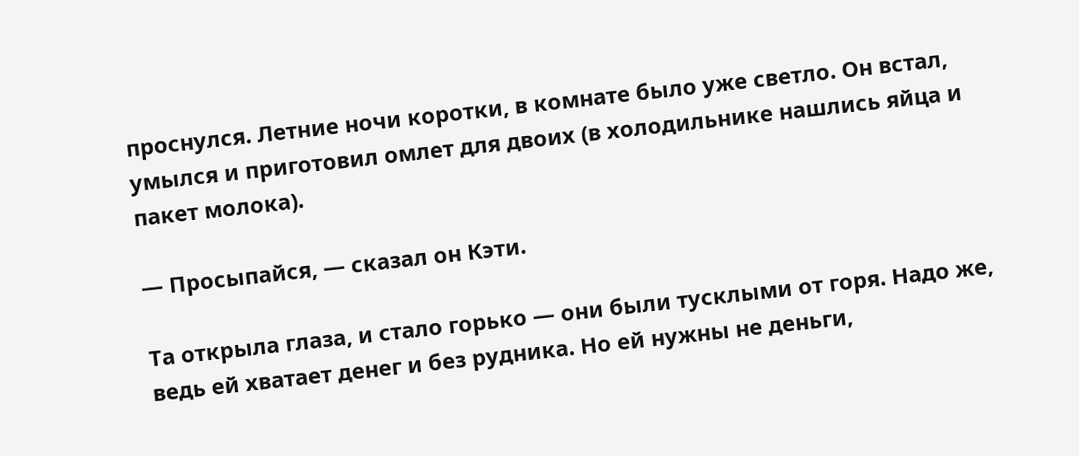проснулся. Летние ночи коротки, в комнате было уже светло. Он встал, умылся и приготовил омлет для двоих (в холодильнике нашлись яйца и пакет молока).

— Просыпайся, — сказал он Кэти.

Та открыла глаза, и стало горько — они были тусклыми от горя. Надо же, ведь ей хватает денег и без рудника. Но ей нужны не деньги,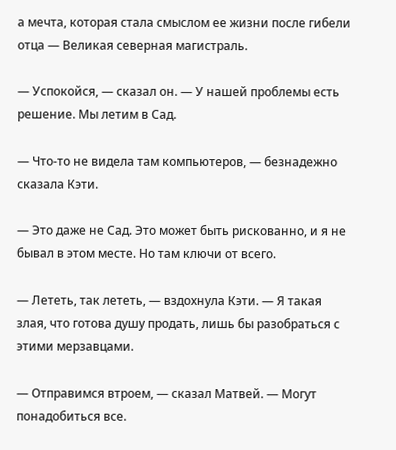а мечта, которая стала смыслом ее жизни после гибели отца — Великая северная магистраль.

— Успокойся, — сказал он. — У нашей проблемы есть решение. Мы летим в Сад.

— Что-то не видела там компьютеров, — безнадежно сказала Кэти.

— Это даже не Сад. Это может быть рискованно, и я не бывал в этом месте. Но там ключи от всего.

— Лететь, так лететь, — вздохнула Кэти. — Я такая злая, что готова душу продать, лишь бы разобраться с этими мерзавцами.

— Отправимся втроем, — сказал Матвей. — Могут понадобиться все.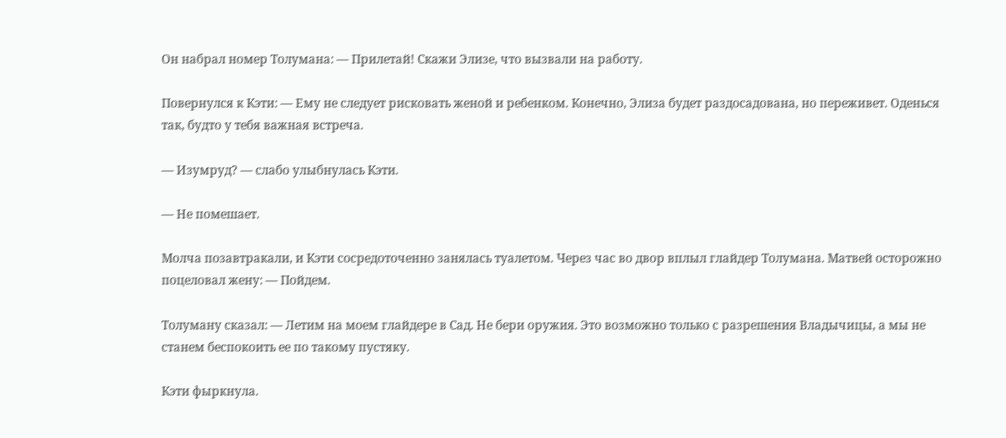Он набрал номер Толумана: — Прилетай! Скажи Элизе, что вызвали на работу.

Повернулся к Кэти: — Ему не следует рисковать женой и ребенком. Конечно, Элиза будет раздосадована, но переживет. Оденься так, будто у тебя важная встреча.

— Изумруд? — слабо улыбнулась Кэти.

— Не помешает.

Молча позавтракали, и Кэти сосредоточенно занялась туалетом. Через час во двор вплыл глайдер Толумана. Матвей осторожно поцеловал жену: — Пойдем.

Толуману сказал: — Летим на моем глайдере в Сад. Не бери оружия. Это возможно только с разрешения Владычицы, а мы не станем беспокоить ее по такому пустяку.

Кэти фыркнула.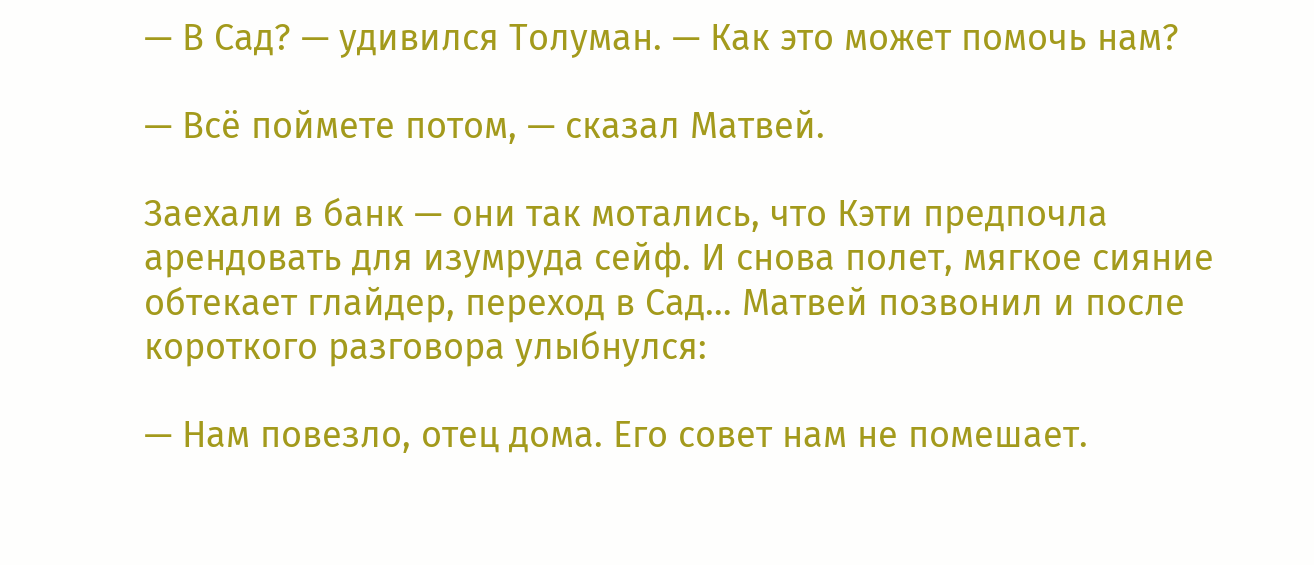— В Сад? — удивился Толуман. — Как это может помочь нам?

— Всё поймете потом, — сказал Матвей.

Заехали в банк — они так мотались, что Кэти предпочла арендовать для изумруда сейф. И снова полет, мягкое сияние обтекает глайдер, переход в Сад… Матвей позвонил и после короткого разговора улыбнулся:

— Нам повезло, отец дома. Его совет нам не помешает.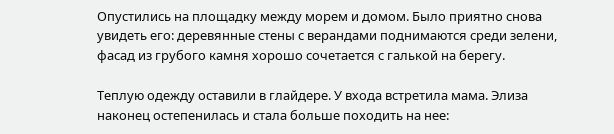Опустились на площадку между морем и домом. Было приятно снова увидеть его: деревянные стены с верандами поднимаются среди зелени, фасад из грубого камня хорошо сочетается с галькой на берегу.

Теплую одежду оставили в глайдере. У входа встретила мама. Элиза наконец остепенилась и стала больше походить на нее: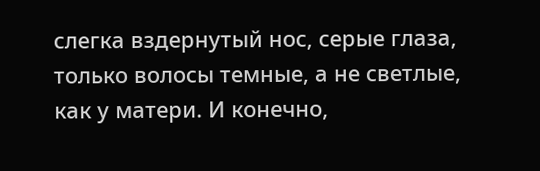слегка вздернутый нос, серые глаза, только волосы темные, а не светлые, как у матери. И конечно,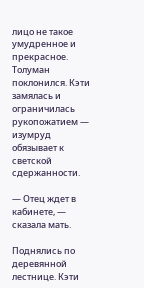лицо не такое умудренное и прекрасное. Толуман поклонился. Кэти замялась и ограничилась рукопожатием — изумруд обязывает к светской сдержанности.

— Отец ждет в кабинете, — сказала мать.

Поднялись по деревянной лестнице. Кэти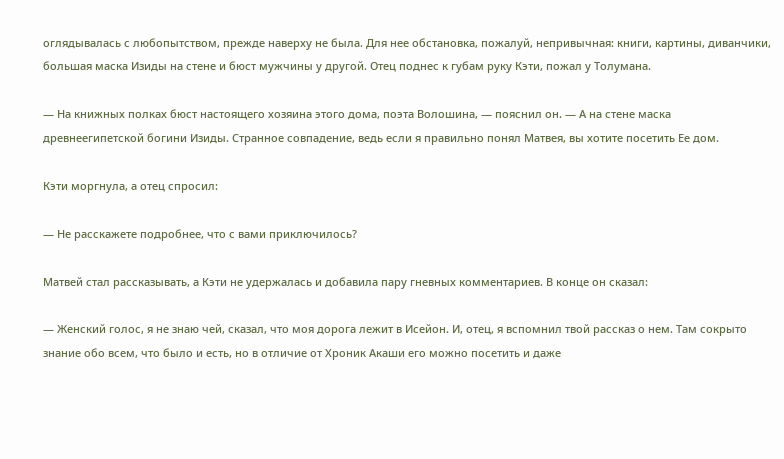оглядывалась с любопытством, прежде наверху не была. Для нее обстановка, пожалуй, непривычная: книги, картины, диванчики, большая маска Изиды на стене и бюст мужчины у другой. Отец поднес к губам руку Кэти, пожал у Толумана.

— На книжных полках бюст настоящего хозяина этого дома, поэта Волошина, — пояснил он. — А на стене маска древнеегипетской богини Изиды. Странное совпадение, ведь если я правильно понял Матвея, вы хотите посетить Ее дом.

Кэти моргнула, а отец спросил:

— Не расскажете подробнее, что с вами приключилось?

Матвей стал рассказывать, а Кэти не удержалась и добавила пару гневных комментариев. В конце он сказал:

— Женский голос, я не знаю чей, сказал, что моя дорога лежит в Исейон. И, отец, я вспомнил твой рассказ о нем. Там сокрыто знание обо всем, что было и есть, но в отличие от Хроник Акаши его можно посетить и даже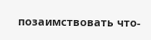позаимствовать что-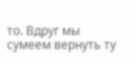то. Вдруг мы сумеем вернуть ту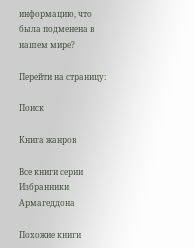информацию, что была подменена в нашем мире?

Перейти на страницу:

Поиск

Книга жанров

Все книги серии Избранники Армагеддона

Похожие книги